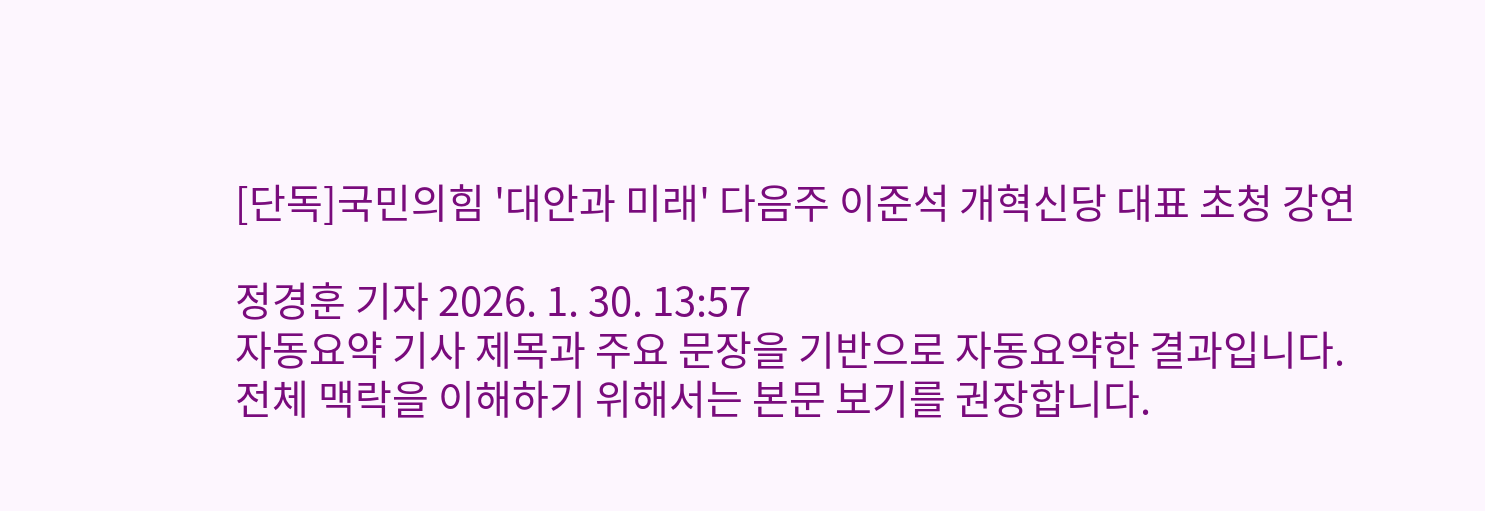[단독]국민의힘 '대안과 미래' 다음주 이준석 개혁신당 대표 초청 강연

정경훈 기자 2026. 1. 30. 13:57
자동요약 기사 제목과 주요 문장을 기반으로 자동요약한 결과입니다.
전체 맥락을 이해하기 위해서는 본문 보기를 권장합니다.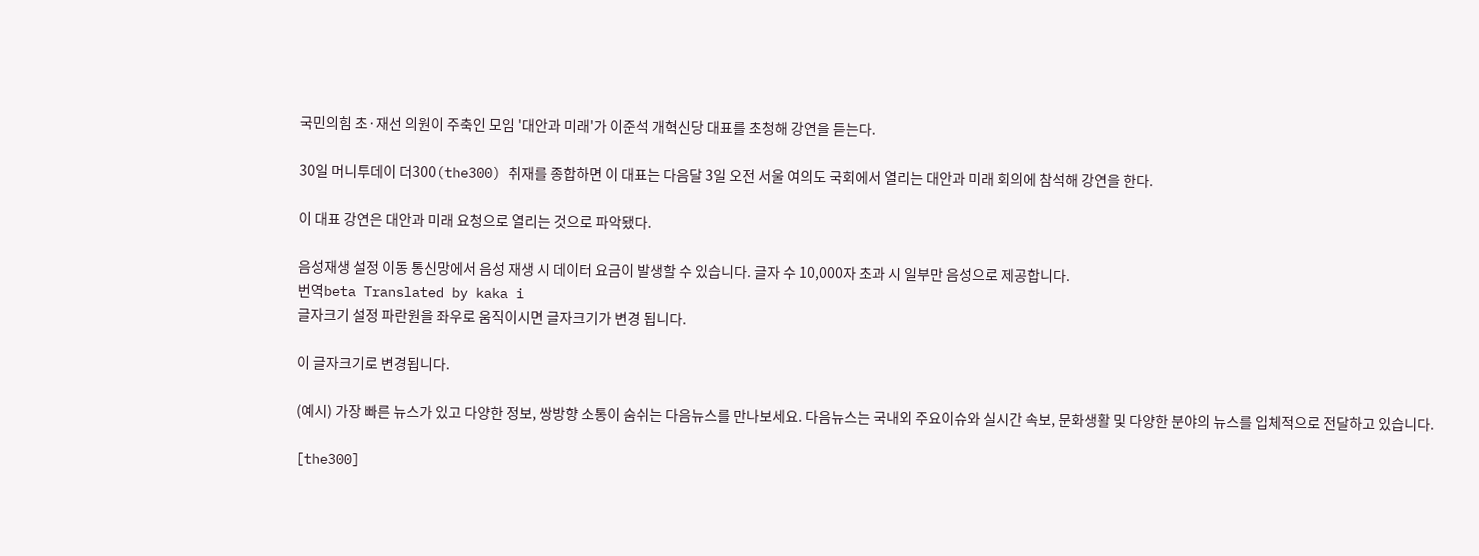국민의힘 초·재선 의원이 주축인 모임 '대안과 미래'가 이준석 개혁신당 대표를 초청해 강연을 듣는다.

30일 머니투데이 더300(the300) 취재를 종합하면 이 대표는 다음달 3일 오전 서울 여의도 국회에서 열리는 대안과 미래 회의에 참석해 강연을 한다.

이 대표 강연은 대안과 미래 요청으로 열리는 것으로 파악됐다.

음성재생 설정 이동 통신망에서 음성 재생 시 데이터 요금이 발생할 수 있습니다. 글자 수 10,000자 초과 시 일부만 음성으로 제공합니다.
번역beta Translated by kaka i
글자크기 설정 파란원을 좌우로 움직이시면 글자크기가 변경 됩니다.

이 글자크기로 변경됩니다.

(예시) 가장 빠른 뉴스가 있고 다양한 정보, 쌍방향 소통이 숨쉬는 다음뉴스를 만나보세요. 다음뉴스는 국내외 주요이슈와 실시간 속보, 문화생활 및 다양한 분야의 뉴스를 입체적으로 전달하고 있습니다.

[the300]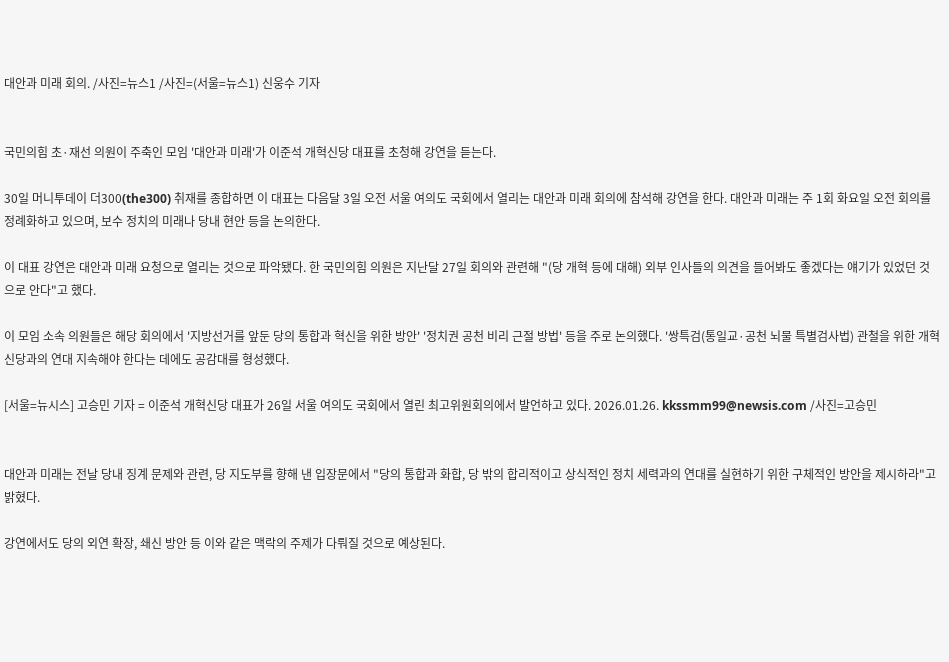대안과 미래 회의. /사진=뉴스1 /사진=(서울=뉴스1) 신웅수 기자


국민의힘 초·재선 의원이 주축인 모임 '대안과 미래'가 이준석 개혁신당 대표를 초청해 강연을 듣는다.

30일 머니투데이 더300(the300) 취재를 종합하면 이 대표는 다음달 3일 오전 서울 여의도 국회에서 열리는 대안과 미래 회의에 참석해 강연을 한다. 대안과 미래는 주 1회 화요일 오전 회의를 정례화하고 있으며, 보수 정치의 미래나 당내 현안 등을 논의한다.

이 대표 강연은 대안과 미래 요청으로 열리는 것으로 파악됐다. 한 국민의힘 의원은 지난달 27일 회의와 관련해 "(당 개혁 등에 대해) 외부 인사들의 의견을 들어봐도 좋겠다는 얘기가 있었던 것으로 안다"고 했다.

이 모임 소속 의원들은 해당 회의에서 '지방선거를 앞둔 당의 통합과 혁신을 위한 방안' '정치권 공천 비리 근절 방법' 등을 주로 논의했다. '쌍특검(통일교·공천 뇌물 특별검사법) 관철을 위한 개혁신당과의 연대 지속해야 한다는 데에도 공감대를 형성했다.

[서울=뉴시스] 고승민 기자 = 이준석 개혁신당 대표가 26일 서울 여의도 국회에서 열린 최고위원회의에서 발언하고 있다. 2026.01.26. kkssmm99@newsis.com /사진=고승민


대안과 미래는 전날 당내 징계 문제와 관련, 당 지도부를 향해 낸 입장문에서 "당의 통합과 화합, 당 밖의 합리적이고 상식적인 정치 세력과의 연대를 실현하기 위한 구체적인 방안을 제시하라"고 밝혔다.

강연에서도 당의 외연 확장, 쇄신 방안 등 이와 같은 맥락의 주제가 다뤄질 것으로 예상된다.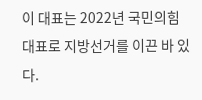이 대표는 2022년 국민의힘 대표로 지방선거를 이끈 바 있다.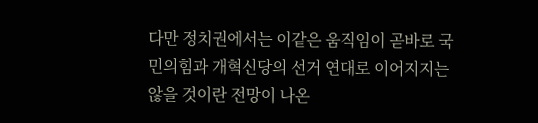다만 정치권에서는 이같은 움직임이 곧바로 국민의힘과 개혁신당의 선거 연대로 이어지지는 않을 것이란 전망이 나온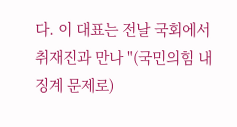다. 이 대표는 전날 국회에서 취재진과 만나 "(국민의힘 내 징계 문제로)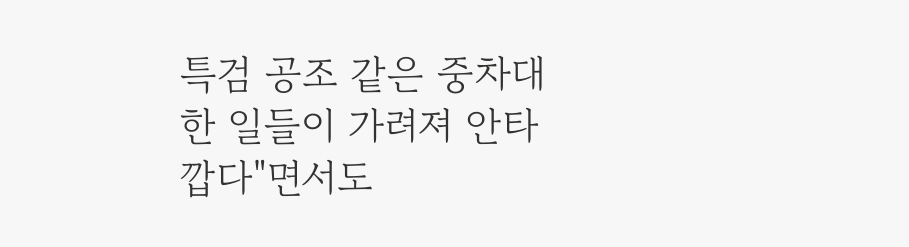특검 공조 같은 중차대한 일들이 가려져 안타깝다"면서도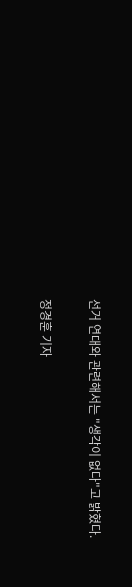선거 연대와 관련해서는 "생각이 없다"고 밝혔다.

정경훈 기자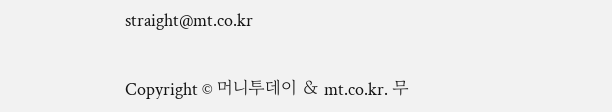straight@mt.co.kr

Copyright © 머니투데이 & mt.co.kr. 무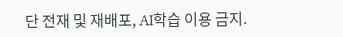단 전재 및 재배포, AI학습 이용 금지.